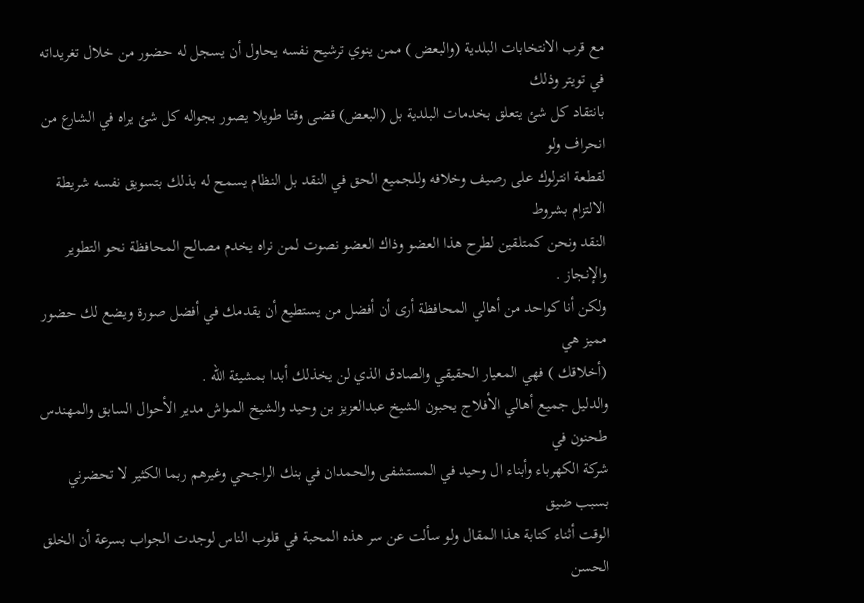مع قرب الانتخابات البلدية (والبعض ) ممن ينوي ترشيح نفسه يحاول أن يسجل له حضور من خلال تغريداته في تويتر وذلك
بانتقاد كل شئ يتعلق بخدمات البلدية بل (البعض) قضى وقتا طويلا يصور بجواله كل شئ يراه في الشارع من انحراف ولو
لقطعة انترلوك على رصيف وخلافه وللجميع الحق في النقد بل النظام يسمح له بذلك بتسويق نفسه شريطة الالتزام بشروط
النقد ونحن كمتلقين لطرح هذا العضو وذاك العضو نصوت لمن نراه يخدم مصالح المحافظة نحو التطوير والإنجاز .
ولكن أنا كواحد من أهالي المحافظة أرى أن أفضل من يستطيع أن يقدمك في أفضل صورة ويضع لك حضور مميز هي
(أخلاقك ) فهي المعيار الحقيقي والصادق الذي لن يخذلك أبدا بمشيئة الله .
والدليل جميع أهالي الأفلاج يحبون الشيخ عبدالعزيز بن وحيد والشيخ المواش مدير الأحوال السابق والمهندس طحنون في
شركة الكهرباء وأبناء ال وحيد في المستشفى والحمدان في بنك الراجحي وغيرهم ربما الكثير لا تحضرني بسبب ضيق
الوقت أثناء كتابة هذا المقال ولو سألت عن سر هذه المحبة في قلوب الناس لوجدت الجواب بسرعة أن الخلق الحسن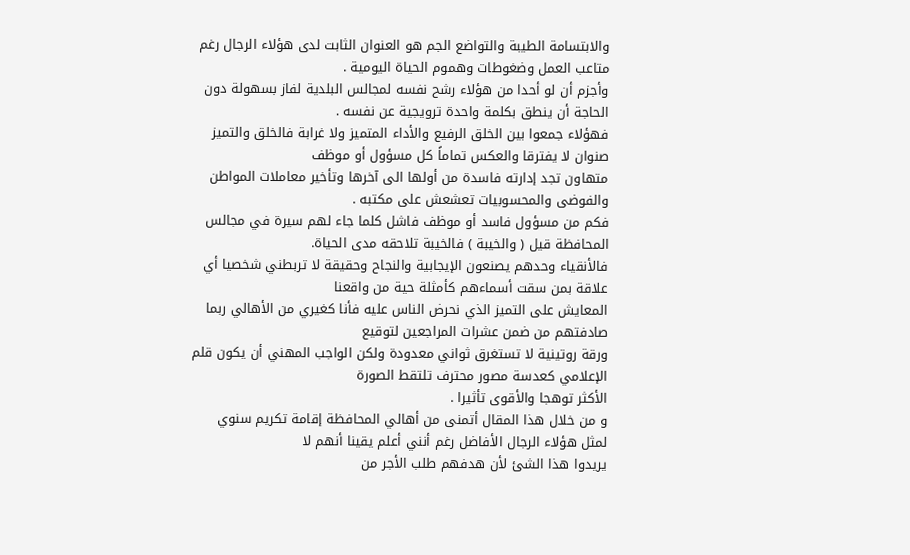والابتسامة الطيبة والتواضع الجم هو العنوان الثابت لدى هؤلاء الرجال رغم متاعب العمل وضغوطات وهموم الحياة اليومية .
وأجزم أن لو أحدا من هؤلاء رشح نفسه لمجالس البلدية لفاز بسهولة دون الحاجة أن ينطق بكلمة واحدة ترويجية عن نفسه .
فهؤلاء جمعوا بين الخلق الرفيع والأداء المتميز ولا غرابة فالخلق والتميز صنوان لا يفترقا والعكس تماماً كل مسؤول أو موظف
متهاون تجد إدارته فاسدة من أولها الى آخرها وتأخير معاملات المواطن والفوضى والمحسوبيات تعشعش على مكتبه .
فكم من مسؤول فاسد أو موظف فاشل كلما جاء لهم سيرة في مجالس المحافظة قيل ( والخيبة ) فالخيبة تلاحقه مدى الحياة.
فالأنقياء وحدهم يصنعون الإيجابية والنجاح وحقيقة لا تربطني شخصيا أي علاقة بمن سقت أسماءهم كأمثلة حية من واقعنا
المعايش على التميز الذي نحرض الناس عليه فأنا كغيري من الأهالي ربما صادفتهم من ضمن عشرات المراجعين لتوقيع
ورقة روتينية لا تستغرق ثواني معدودة ولكن الواجب المهني أن يكون قلم الإعلامي كعدسة مصور محترف تلتقط الصورة
الأكثر توهجا والأقوى تأثيرا .
و من خلال هذا المقال أتمنى من أهالي المحافظة إقامة تكريم سنوي لمثل هؤلاء الرجال الأفاضل رغم أنني أعلم يقينا أنهم لا
يريدوا هذا الشئ لأن هدفهم طلب الأجر من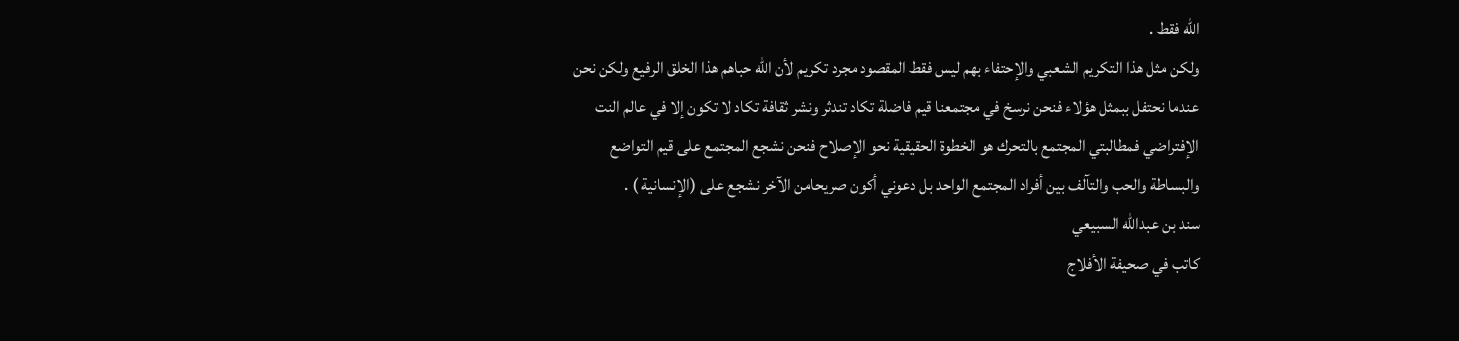الله فقط .
ولكن مثل هذا التكريم الشعبي والإحتفاء بهم ليس فقط المقصود مجرد تكريم لأن الله حباهم هذا الخلق الرفيع ولكن نحن
عندما نحتفل ببمثل هؤلاء فنحن نرسخ في مجتمعنا قيم فاضلة تكاد تندثر ونشر ثقافة تكاد لا تكون إلا في عالم النت
الإفتراضي فمطالبتي المجتمع بالتحرك هو الخطوة الحقيقية نحو الإصلاح فنحن نشجع المجتمع على قيم التواضع
والبساطة والحب والتآلف بين أفراد المجتمع الواحد بل دعوني أكون صريحامن الآخر نشجع على (الإنسانية ) .
سند بن عبدالله السبيعي
كاتب في صحيفة الأفلاج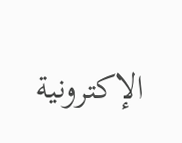الإكترونية